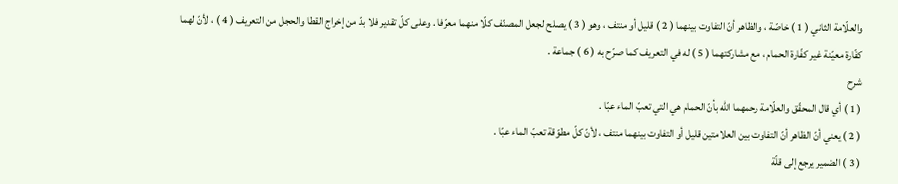والعلّامة الثاني ( 1 ) خاصّة ، والظاهر أنّ التفاوت بينهما ( 2 ) قليل أو منتف ، وهو ( 3 ) يصلح لجعل المصنّف كلّا منهما معرّفا . وعلى كلّ تقدير فلا بدّ من إخراج القطا والحجل من التعريف ( 4 ) ، لأنّ لهما كفّارة معيّنة غير كفّارة الحمام ، مع مشاركتهما ( 5 ) له في التعريف كما صرّح به ( 6 ) جماعة .
شرح
( 1 ) أي قال المحقّق والعلّامة رحمهما اللّه بأنّ الحمام هي التي تعبّ الماء عبّا .
( 2 ) يعني أنّ الظاهر أنّ التفاوت بين العلامتين قليل أو التفاوت بينهما منتف ، لأنّ كلّ مطوّقة تعبّ الماء عبّا .
( 3 ) الضمير يرجع إلى قلّة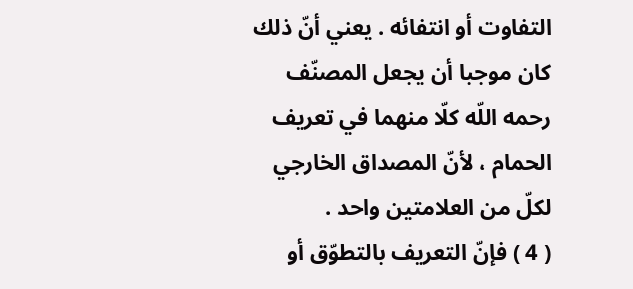التفاوت أو انتفائه . يعني أنّ ذلك كان موجبا أن يجعل المصنّف رحمه اللّه كلّا منهما في تعريف الحمام ، لأنّ المصداق الخارجي لكلّ من العلامتين واحد .
( 4 ) فإنّ التعريف بالتطوّق أو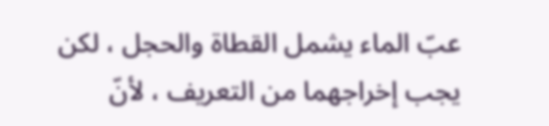عبّ الماء يشمل القطاة والحجل ، لكن يجب إخراجهما من التعريف ، لأنّ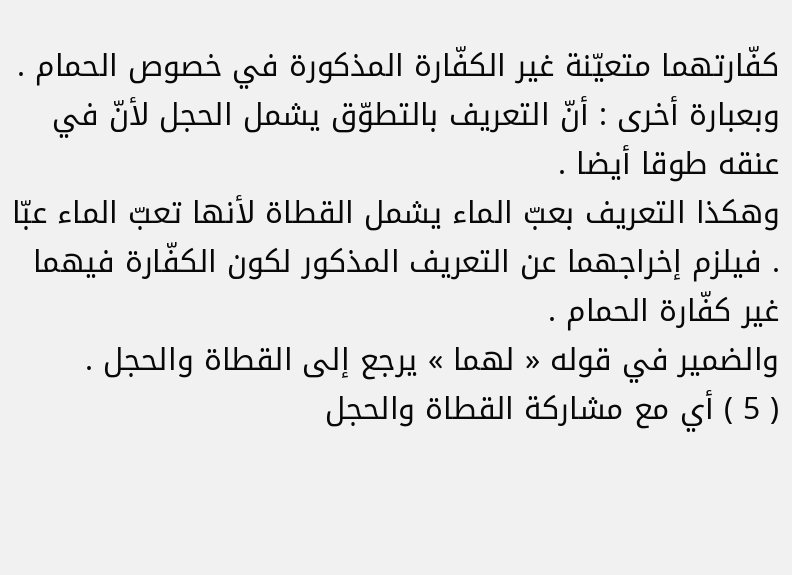كفّارتهما متعيّنة غير الكفّارة المذكورة في خصوص الحمام .
وبعبارة أخرى : أنّ التعريف بالتطوّق يشمل الحجل لأنّ في عنقه طوقا أيضا .
وهكذا التعريف بعبّ الماء يشمل القطاة لأنها تعبّ الماء عبّا . فيلزم إخراجهما عن التعريف المذكور لكون الكفّارة فيهما غير كفّارة الحمام .
والضمير في قوله « لهما » يرجع إلى القطاة والحجل .
( 5 ) أي مع مشاركة القطاة والحجل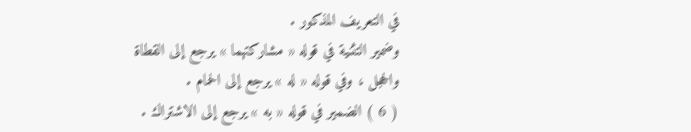في التعريف المذكور .
وضمير التثنية في قوله « مشاركتهما » يرجع إلى القطاة والحجل ، وفي قوله « له » يرجع إلى الحمام .
( 6 ) الضمير في قوله « به » يرجع إلى الاشتراك .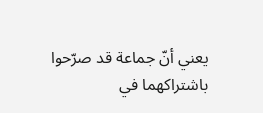يعني أنّ جماعة قد صرّحوا باشتراكهما في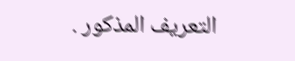التعريف المذكور .